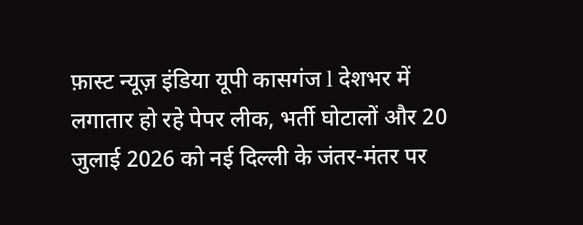फ़ास्ट न्यूज़ इंडिया यूपी कासगंज l देशभर में लगातार हो रहे पेपर लीक, भर्ती घोटालों और 20 जुलाई 2026 को नई दिल्ली के जंतर-मंतर पर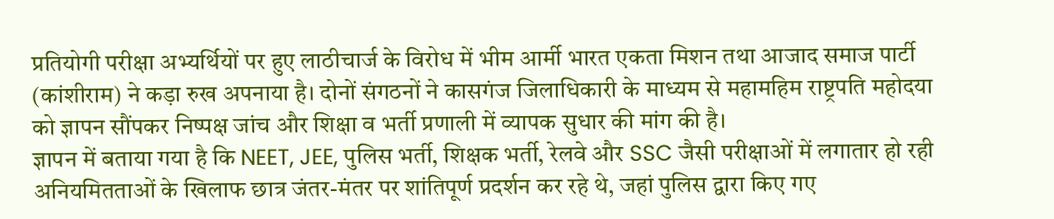प्रतियोगी परीक्षा अभ्यर्थियों पर हुए लाठीचार्ज के विरोध में भीम आर्मी भारत एकता मिशन तथा आजाद समाज पार्टी (कांशीराम) ने कड़ा रुख अपनाया है। दोनों संगठनों ने कासगंज जिलाधिकारी के माध्यम से महामहिम राष्ट्रपति महोदया को ज्ञापन सौंपकर निष्पक्ष जांच और शिक्षा व भर्ती प्रणाली में व्यापक सुधार की मांग की है।
ज्ञापन में बताया गया है कि NEET, JEE, पुलिस भर्ती, शिक्षक भर्ती, रेलवे और SSC जैसी परीक्षाओं में लगातार हो रही अनियमितताओं के खिलाफ छात्र जंतर-मंतर पर शांतिपूर्ण प्रदर्शन कर रहे थे, जहां पुलिस द्वारा किए गए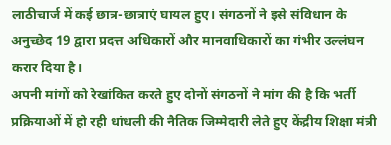लाठीचार्ज में कई छात्र-छात्राएं घायल हुए। संगठनों ने इसे संविधान के अनुच्छेद 19 द्वारा प्रदत्त अधिकारों और मानवाधिकारों का गंभीर उल्लंघन करार दिया है।
अपनी मांगों को रेखांकित करते हुए दोनों संगठनों ने मांग की है कि भर्ती प्रक्रियाओं में हो रही धांधली की नैतिक जिम्मेदारी लेते हुए केंद्रीय शिक्षा मंत्री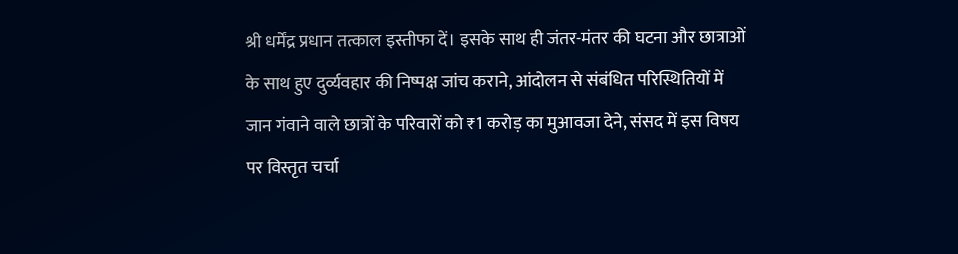श्री धर्मेंद्र प्रधान तत्काल इस्तीफा दें। इसके साथ ही जंतर-मंतर की घटना और छात्राओं के साथ हुए दुर्व्यवहार की निष्पक्ष जांच कराने, आंदोलन से संबंधित परिस्थितियों में जान गंवाने वाले छात्रों के परिवारों को ₹1 करोड़ का मुआवजा देने, संसद में इस विषय पर विस्तृत चर्चा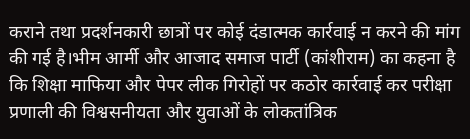कराने तथा प्रदर्शनकारी छात्रों पर कोई दंडात्मक कार्रवाई न करने की मांग की गई है।भीम आर्मी और आजाद समाज पार्टी (कांशीराम) का कहना है कि शिक्षा माफिया और पेपर लीक गिरोहों पर कठोर कार्रवाई कर परीक्षा प्रणाली की विश्वसनीयता और युवाओं के लोकतांत्रिक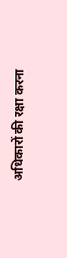अधिकारों की रक्षा करना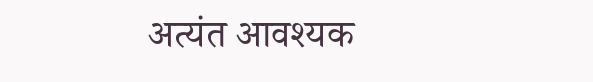अत्यंत आवश्यक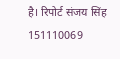है। रिपोर्ट संजय सिंह 151110069